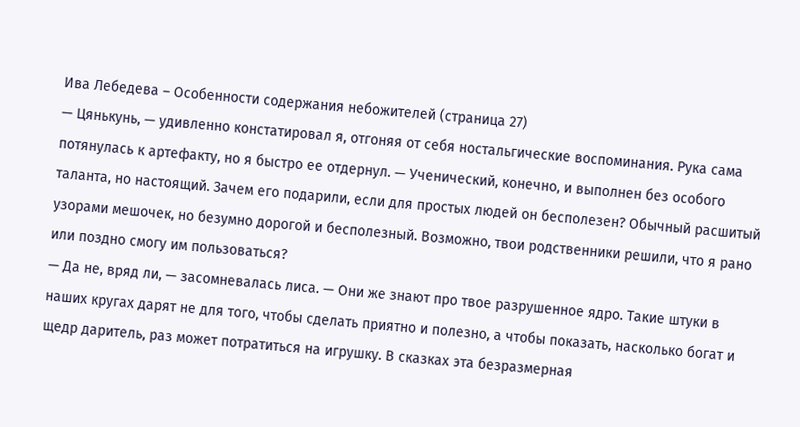Ива Лебедева – Особенности содержания небожителей (страница 27)
— Цянькунь, — удивленно констатировал я, отгоняя от себя ностальгические воспоминания. Рука сама потянулась к артефакту, но я быстро ее отдернул. — Ученический, конечно, и выполнен без особого таланта, но настоящий. Зачем его подарили, если для простых людей он бесполезен? Обычный расшитый узорами мешочек, но безумно дорогой и бесполезный. Возможно, твои родственники решили, что я рано или поздно смогу им пользоваться?
— Да не, вряд ли, — засомневалась лиса. — Они же знают про твое разрушенное ядро. Такие штуки в наших кругах дарят не для того, чтобы сделать приятно и полезно, а чтобы показать, насколько богат и щедр даритель, раз может потратиться на игрушку. В сказках эта безразмерная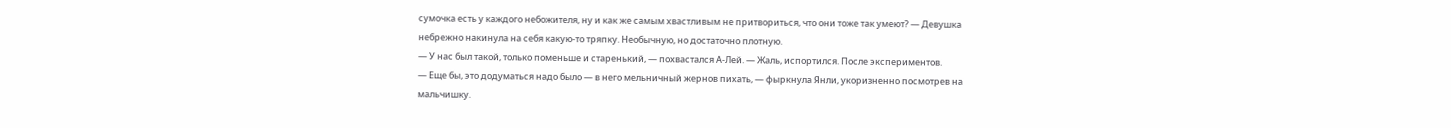сумочка есть у каждого небожителя, ну и как же самым хвастливым не притвориться, что они тоже так умеют? — Девушка небрежно накинула на себя какую-то тряпку. Необычную, но достаточно плотную.
— У нас был такой, только поменьше и старенький, — похвастался А-Лей. — Жаль, испортился. После экспериментов.
— Еще бы, это додуматься надо было — в него мельничный жернов пихать, — фыркнула Янли, укоризненно посмотрев на мальчишку.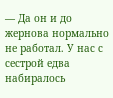— Да он и до жернова нормально не работал. У нас с сестрой едва набиралось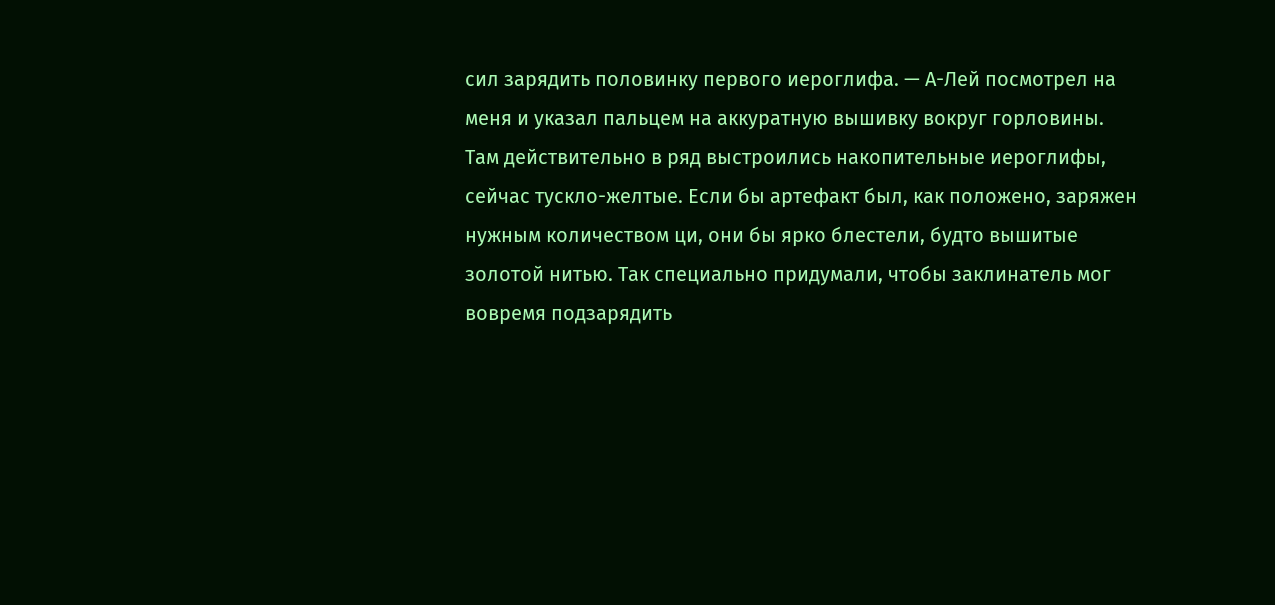сил зарядить половинку первого иероглифа. — А-Лей посмотрел на меня и указал пальцем на аккуратную вышивку вокруг горловины.
Там действительно в ряд выстроились накопительные иероглифы, сейчас тускло-желтые. Если бы артефакт был, как положено, заряжен нужным количеством ци, они бы ярко блестели, будто вышитые золотой нитью. Так специально придумали, чтобы заклинатель мог вовремя подзарядить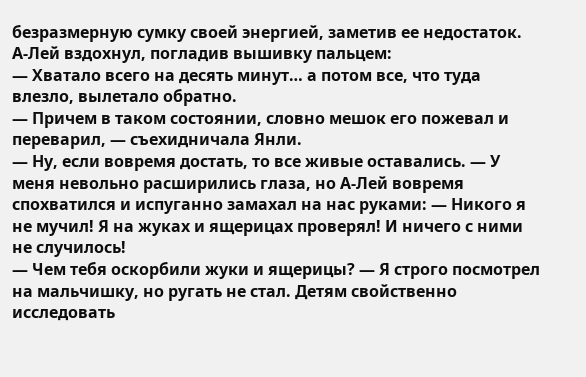безразмерную сумку своей энергией, заметив ее недостаток.
А-Лей вздохнул, погладив вышивку пальцем:
— Хватало всего на десять минут… а потом все, что туда влезло, вылетало обратно.
— Причем в таком состоянии, словно мешок его пожевал и переварил, — съехидничала Янли.
— Ну, если вовремя достать, то все живые оставались. — У меня невольно расширились глаза, но А-Лей вовремя спохватился и испуганно замахал на нас руками: — Никого я не мучил! Я на жуках и ящерицах проверял! И ничего с ними не случилось!
— Чем тебя оскорбили жуки и ящерицы? — Я строго посмотрел на мальчишку, но ругать не стал. Детям свойственно исследовать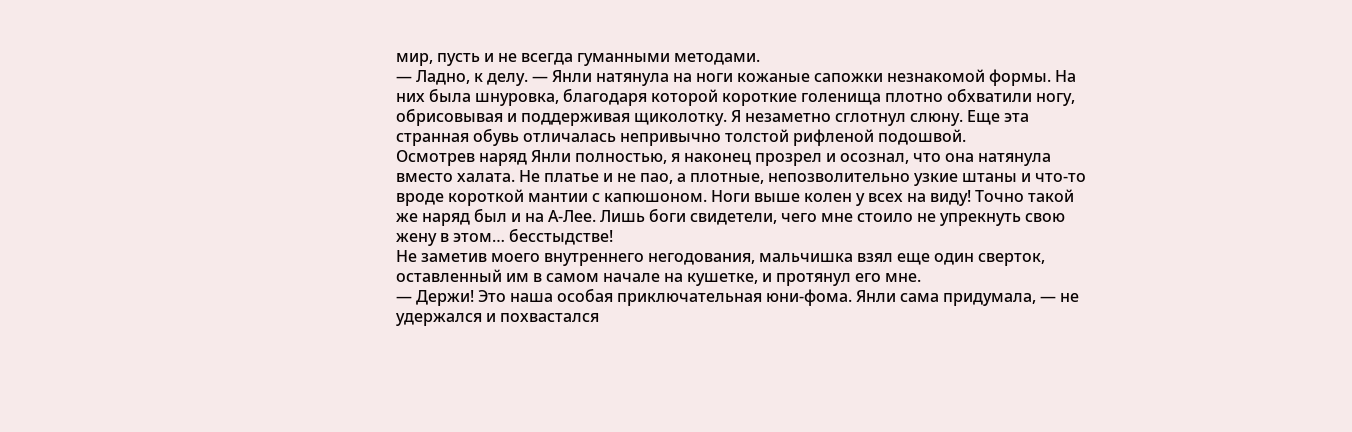мир, пусть и не всегда гуманными методами.
— Ладно, к делу. — Янли натянула на ноги кожаные сапожки незнакомой формы. На них была шнуровка, благодаря которой короткие голенища плотно обхватили ногу, обрисовывая и поддерживая щиколотку. Я незаметно сглотнул слюну. Еще эта странная обувь отличалась непривычно толстой рифленой подошвой.
Осмотрев наряд Янли полностью, я наконец прозрел и осознал, что она натянула вместо халата. Не платье и не пао, а плотные, непозволительно узкие штаны и что-то вроде короткой мантии с капюшоном. Ноги выше колен у всех на виду! Точно такой же наряд был и на А-Лее. Лишь боги свидетели, чего мне стоило не упрекнуть свою жену в этом… бесстыдстве!
Не заметив моего внутреннего негодования, мальчишка взял еще один сверток, оставленный им в самом начале на кушетке, и протянул его мне.
— Держи! Это наша особая приключательная юни-фома. Янли сама придумала, — не удержался и похвастался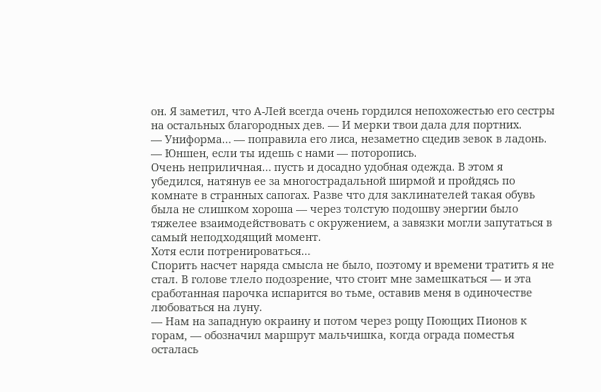он. Я заметил, что А-Лей всегда очень гордился непохожестью его сестры на остальных благородных дев. — И мерки твои дала для портних.
— Униформа… — поправила его лиса, незаметно сцедив зевок в ладонь. — Юншен, если ты идешь с нами — поторопись.
Очень неприличная… пусть и досадно удобная одежда. В этом я убедился, натянув ее за многострадальной ширмой и пройдясь по комнате в странных сапогах. Разве что для заклинателей такая обувь была не слишком хороша — через толстую подошву энергии было тяжелее взаимодействовать с окружением, а завязки могли запутаться в самый неподходящий момент.
Хотя если потренироваться…
Спорить насчет наряда смысла не было, поэтому и времени тратить я не стал. В голове тлело подозрение, что стоит мне замешкаться — и эта сработанная парочка испарится во тьме, оставив меня в одиночестве любоваться на луну.
— Нам на западную окраину и потом через рощу Поющих Пионов к горам, — обозначил маршрут мальчишка, когда ограда поместья осталась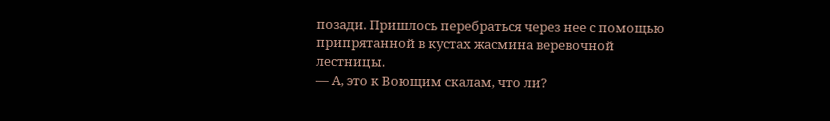позади. Пришлось перебраться через нее с помощью припрятанной в кустах жасмина веревочной лестницы.
— А, это к Воющим скалам, что ли?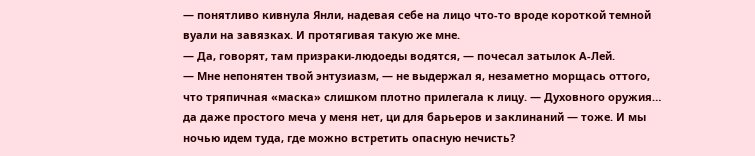— понятливо кивнула Янли, надевая себе на лицо что-то вроде короткой темной вуали на завязках. И протягивая такую же мне.
— Да, говорят, там призраки-людоеды водятся, — почесал затылок А-Лей.
— Мне непонятен твой энтузиазм, — не выдержал я, незаметно морщась оттого, что тряпичная «маска» слишком плотно прилегала к лицу. — Духовного оружия… да даже простого меча у меня нет, ци для барьеров и заклинаний — тоже. И мы ночью идем туда, где можно встретить опасную нечисть?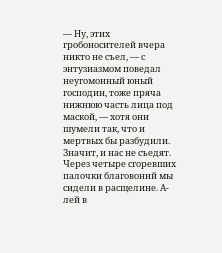— Ну, этих гробоносителей вчера никто не съел, — с энтузиазмом поведал неугомонный юный господин, тоже пряча нижнюю часть лица под маской, — хотя они шумели так, что и мертвых бы разбудили. Значит, и нас не съедят.
Через четыре сгоревших палочки благовоний мы сидели в расщелине. А-лей в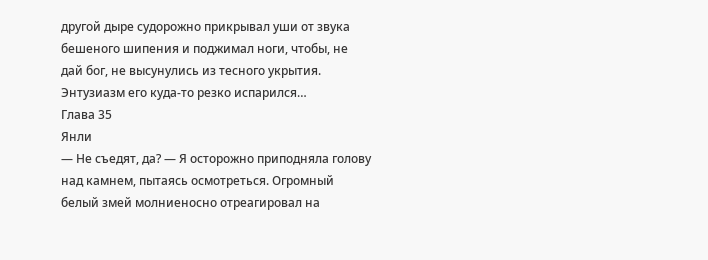другой дыре судорожно прикрывал уши от звука бешеного шипения и поджимал ноги, чтобы, не дай бог, не высунулись из тесного укрытия. Энтузиазм его куда-то резко испарился…
Глава 35
Янли
— Не съедят, да? — Я осторожно приподняла голову над камнем, пытаясь осмотреться. Огромный белый змей молниеносно отреагировал на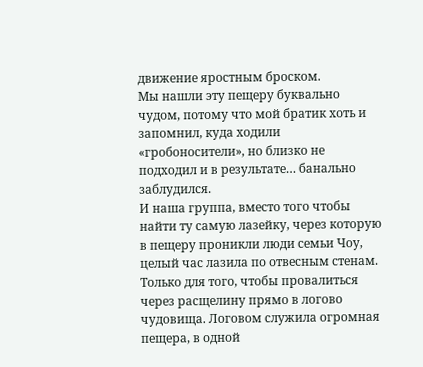движение яростным броском.
Мы нашли эту пещеру буквально чудом, потому что мой братик хоть и запомнил, куда ходили «гробоносители», но близко не подходил и в результате… банально заблудился.
И наша группа, вместо того чтобы найти ту самую лазейку, через которую в пещеру проникли люди семьи Чоу, целый час лазила по отвесным стенам. Только для того, чтобы провалиться через расщелину прямо в логово чудовища. Логовом служила огромная пещера, в одной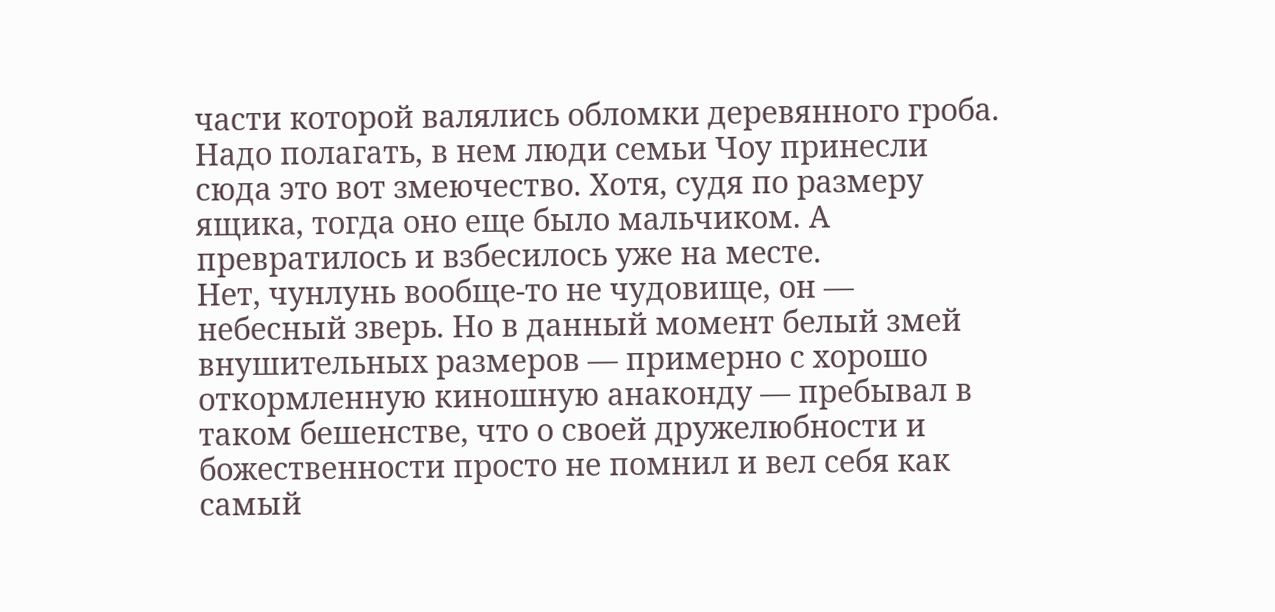части которой валялись обломки деревянного гроба. Надо полагать, в нем люди семьи Чоу принесли сюда это вот змеючество. Хотя, судя по размеру ящика, тогда оно еще было мальчиком. А превратилось и взбесилось уже на месте.
Нет, чунлунь вообще-то не чудовище, он — небесный зверь. Но в данный момент белый змей внушительных размеров — примерно с хорошо откормленную киношную анаконду — пребывал в таком бешенстве, что о своей дружелюбности и божественности просто не помнил и вел себя как самый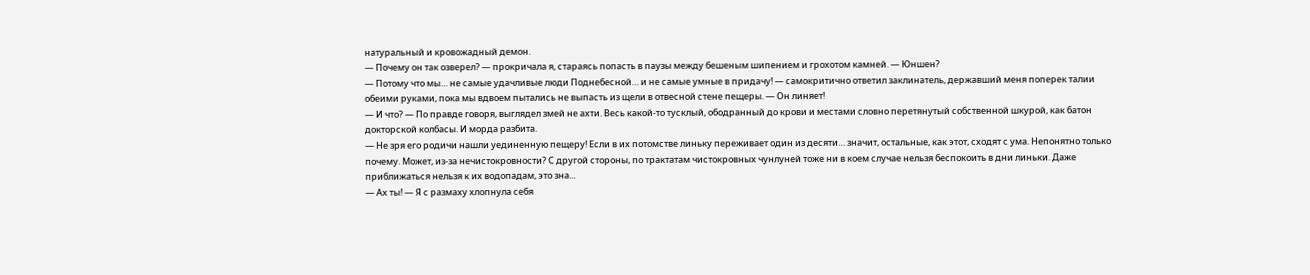натуральный и кровожадный демон.
— Почему он так озверел? — прокричала я, стараясь попасть в паузы между бешеным шипением и грохотом камней. — Юншен?
— Потому что мы… не самые удачливые люди Поднебесной… и не самые умные в придачу! — самокритично ответил заклинатель, державший меня поперек талии обеими руками, пока мы вдвоем пытались не выпасть из щели в отвесной стене пещеры. — Он линяет!
— И что? — По правде говоря, выглядел змей не ахти. Весь какой-то тусклый, ободранный до крови и местами словно перетянутый собственной шкурой, как батон докторской колбасы. И морда разбита.
— Не зря его родичи нашли уединенную пещеру! Если в их потомстве линьку переживает один из десяти… значит, остальные, как этот, сходят с ума. Непонятно только почему. Может, из-за нечистокровности? С другой стороны, по трактатам чистокровных чунлуней тоже ни в коем случае нельзя беспокоить в дни линьки. Даже приближаться нельзя к их водопадам, это зна...
— Ах ты! — Я с размаху хлопнула себя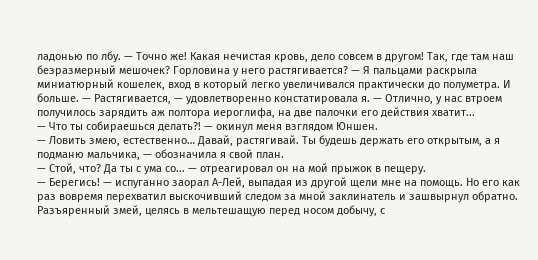ладонью по лбу. — Точно же! Какая нечистая кровь, дело совсем в другом! Так, где там наш безразмерный мешочек? Горловина у него растягивается? — Я пальцами раскрыла миниатюрный кошелек, вход в который легко увеличивался практически до полуметра. И больше. — Растягивается, — удовлетворенно констатировала я. — Отлично, у нас втроем получилось зарядить аж полтора иероглифа, на две палочки его действия хватит...
— Что ты собираешься делать?! — окинул меня взглядом Юншен.
— Ловить змею, естественно… Давай, растягивай. Ты будешь держать его открытым, а я подманю мальчика, — обозначила я свой план.
— Стой, что? Да ты с ума со... — отреагировал он на мой прыжок в пещеру.
— Берегись! — испуганно заорал А-Лей, выпадая из другой щели мне на помощь. Но его как раз вовремя перехватил выскочивший следом за мной заклинатель и зашвырнул обратно.
Разъяренный змей, целясь в мельтешащую перед носом добычу, с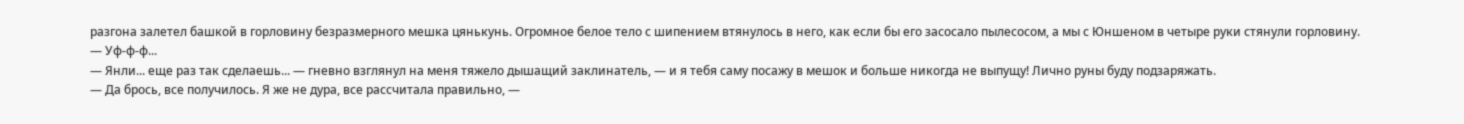разгона залетел башкой в горловину безразмерного мешка цянькунь. Огромное белое тело с шипением втянулось в него, как если бы его засосало пылесосом, а мы с Юншеном в четыре руки стянули горловину.
— Уф-ф-ф...
— Янли... еще раз так сделаешь... — гневно взглянул на меня тяжело дышащий заклинатель, — и я тебя саму посажу в мешок и больше никогда не выпущу! Лично руны буду подзаряжать.
— Да брось, все получилось. Я же не дура, все рассчитала правильно, —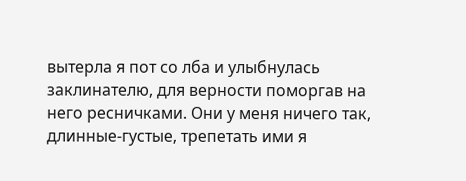вытерла я пот со лба и улыбнулась заклинателю, для верности поморгав на него ресничками. Они у меня ничего так, длинные-густые, трепетать ими я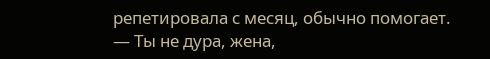репетировала с месяц, обычно помогает.
— Ты не дура, жена,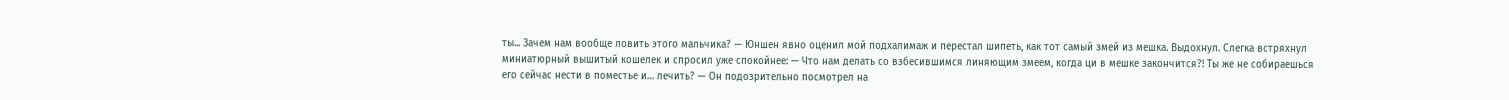ты... Зачем нам вообще ловить этого мальчика? — Юншен явно оценил мой подхалимаж и перестал шипеть, как тот самый змей из мешка. Выдохнул. Слегка встряхнул миниатюрный вышитый кошелек и спросил уже спокойнее: — Что нам делать со взбесившимся линяющим змеем, когда ци в мешке закончится?! Ты же не собираешься его сейчас нести в поместье и… лечить? — Он подозрительно посмотрел на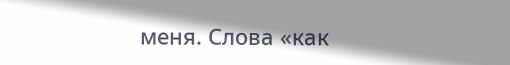меня. Слова «как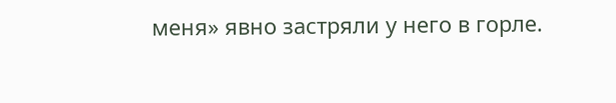меня» явно застряли у него в горле.